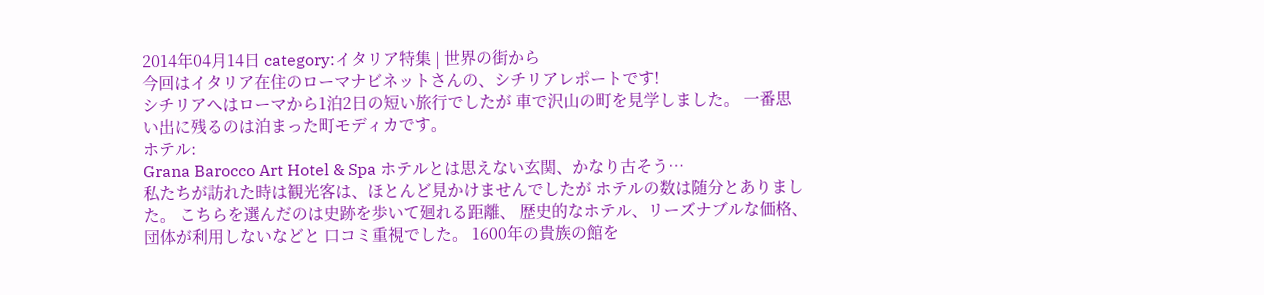2014年04月14日 category:イタリア特集 | 世界の街から
今回はイタリア在住のローマナビネットさんの、シチリアレポートです!
シチリアへはローマから1泊2日の短い旅行でしたが 車で沢山の町を見学しました。 一番思い出に残るのは泊まった町モディカです。
ホテル:
Grana Barocco Art Hotel & Spa ホテルとは思えない玄関、かなり古そう…
私たちが訪れた時は観光客は、ほとんど見かけませんでしたが ホテルの数は随分とありました。 こちらを選んだのは史跡を歩いて廻れる距離、 歴史的なホテル、リーズナブルな価格、団体が利用しないなどと 口コミ重視でした。 1600年の貴族の館を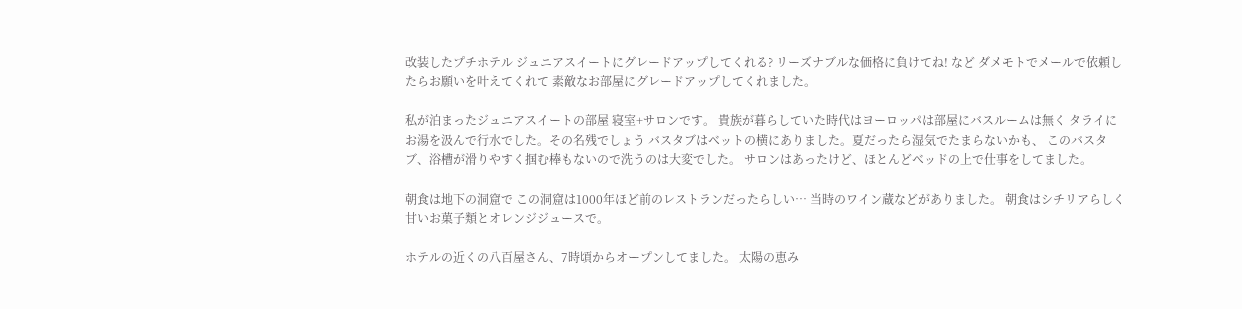改装したプチホテル ジュニアスイートにグレードアップしてくれる? リーズナブルな価格に負けてね! など ダメモトでメールで依頼したらお願いを叶えてくれて 素敵なお部屋にグレードアップしてくれました。

私が泊まったジュニアスイートの部屋 寝室+サロンです。 貴族が暮らしていた時代はヨーロッパは部屋にバスルームは無く タライにお湯を汲んで行水でした。その名残でしょう バスタブはベットの横にありました。夏だったら湿気でたまらないかも、 このバスタブ、浴槽が滑りやすく掴む棒もないので洗うのは大変でした。 サロンはあったけど、ほとんどベッドの上で仕事をしてました。

朝食は地下の洞窟で この洞窟は1000年ほど前のレストランだったらしい… 当時のワイン蔵などがありました。 朝食はシチリアらしく甘いお菓子類とオレンジジュースで。

ホテルの近くの八百屋さん、7時頃からオープンしてました。 太陽の恵み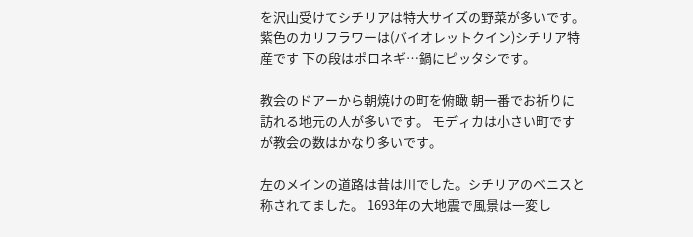を沢山受けてシチリアは特大サイズの野菜が多いです。 紫色のカリフラワーは(バイオレットクイン)シチリア特産です 下の段はポロネギ…鍋にピッタシです。

教会のドアーから朝焼けの町を俯瞰 朝一番でお祈りに訪れる地元の人が多いです。 モディカは小さい町ですが教会の数はかなり多いです。

左のメインの道路は昔は川でした。シチリアのベニスと称されてました。 1693年の大地震で風景は一変し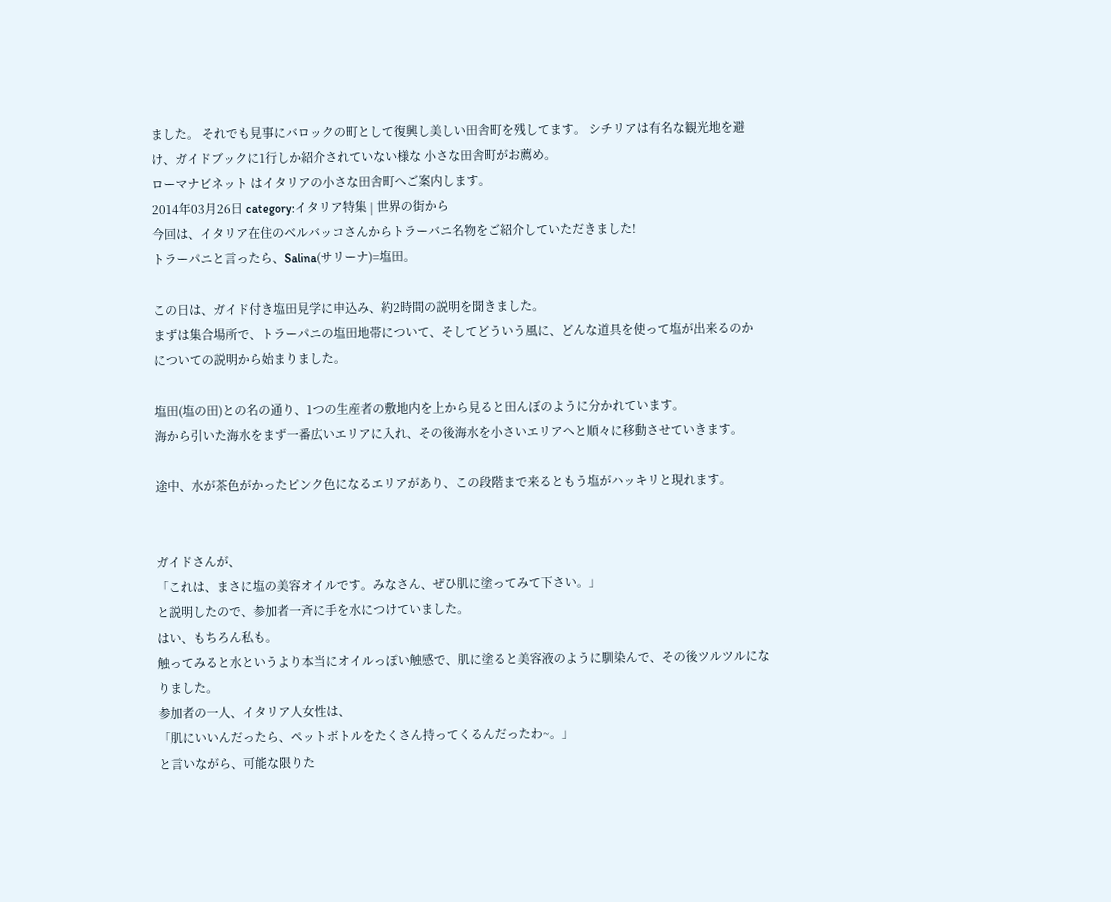ました。 それでも見事にバロックの町として復興し美しい田舎町を残してます。 シチリアは有名な観光地を避け、ガイドブックに1行しか紹介されていない様な 小さな田舎町がお薦め。
ローマナビネット はイタリアの小さな田舎町へご案内します。
2014年03月26日 category:イタリア特集 | 世界の街から
今回は、イタリア在住のベルバッコさんからトラーバニ名物をご紹介していただきました!
トラーパニと言ったら、Salina(サリーナ)=塩田。

この日は、ガイド付き塩田見学に申込み、約2時間の説明を聞きました。
まずは集合場所で、トラーパニの塩田地帯について、そしてどういう風に、どんな道具を使って塩が出来るのか
についての説明から始まりました。

塩田(塩の田)との名の通り、1つの生産者の敷地内を上から見ると田んぼのように分かれています。
海から引いた海水をまず一番広いエリアに入れ、その後海水を小さいエリアへと順々に移動させていきます。

途中、水が茶色がかったピンク色になるエリアがあり、この段階まで来るともう塩がハッキリと現れます。


ガイドさんが、
「これは、まさに塩の美容オイルです。みなさん、ぜひ肌に塗ってみて下さい。」
と説明したので、参加者一斉に手を水につけていました。
はい、もちろん私も。
触ってみると水というより本当にオイルっぽい触感で、肌に塗ると美容液のように馴染んで、その後ツルツルになりました。
参加者の一人、イタリア人女性は、
「肌にいいんだったら、ペットボトルをたくさん持ってくるんだったわ~。」
と言いながら、可能な限りた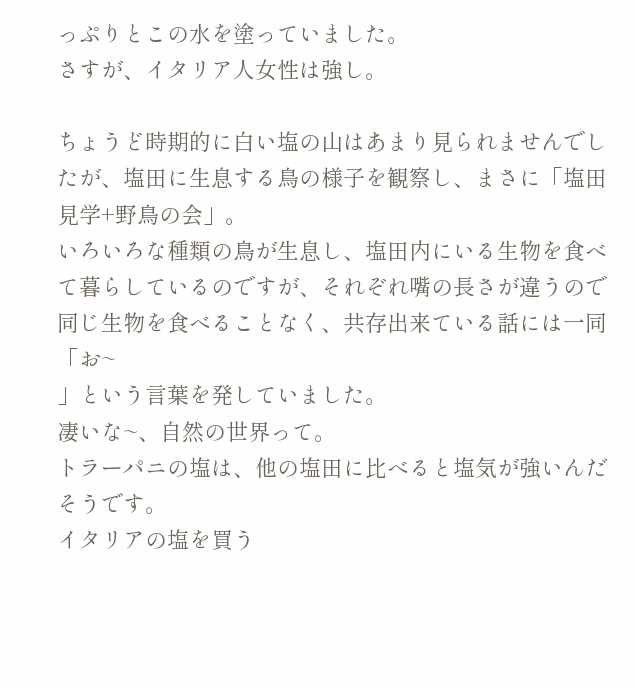っぷりとこの水を塗っていました。
さすが、イタリア人女性は強し。

ちょうど時期的に白い塩の山はあまり見られませんでしたが、塩田に生息する鳥の様子を観察し、まさに「塩田見学+野鳥の会」。
いろいろな種類の鳥が生息し、塩田内にいる生物を食べて暮らしているのですが、それぞれ嘴の長さが違うので同じ生物を食べることなく、共存出来ている話には一同「お~
」という言葉を発していました。
凄いな~、自然の世界って。
トラーパニの塩は、他の塩田に比べると塩気が強いんだそうです。
イタリアの塩を買う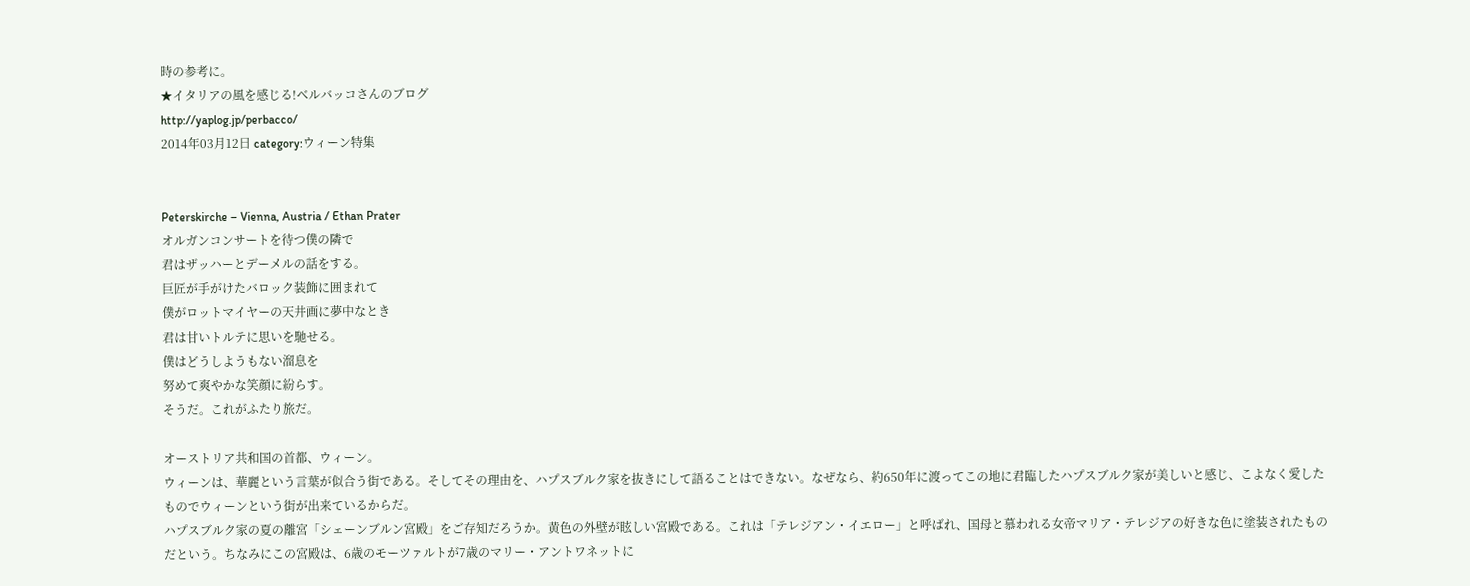時の参考に。
★イタリアの風を感じる!ベルバッコさんのブログ
http://yaplog.jp/perbacco/
2014年03月12日 category:ウィーン特集


Peterskirche – Vienna, Austria / Ethan Prater
オルガンコンサートを待つ僕の隣で
君はザッハーとデーメルの話をする。
巨匠が手がけたバロック装飾に囲まれて
僕がロットマイヤーの天井画に夢中なとき
君は甘いトルテに思いを馳せる。
僕はどうしようもない溜息を
努めて爽やかな笑顔に紛らす。
そうだ。これがふたり旅だ。

オーストリア共和国の首都、ウィーン。
ウィーンは、華麗という言葉が似合う街である。そしてその理由を、ハプスブルク家を抜きにして語ることはできない。なぜなら、約650年に渡ってこの地に君臨したハプスブルク家が美しいと感じ、こよなく愛したものでウィーンという街が出来ているからだ。
ハプスブルク家の夏の離宮「シェーンブルン宮殿」をご存知だろうか。黄色の外壁が眩しい宮殿である。これは「テレジアン・イエロー」と呼ばれ、国母と慕われる女帝マリア・テレジアの好きな色に塗装されたものだという。ちなみにこの宮殿は、6歳のモーツァルトが7歳のマリー・アントワネットに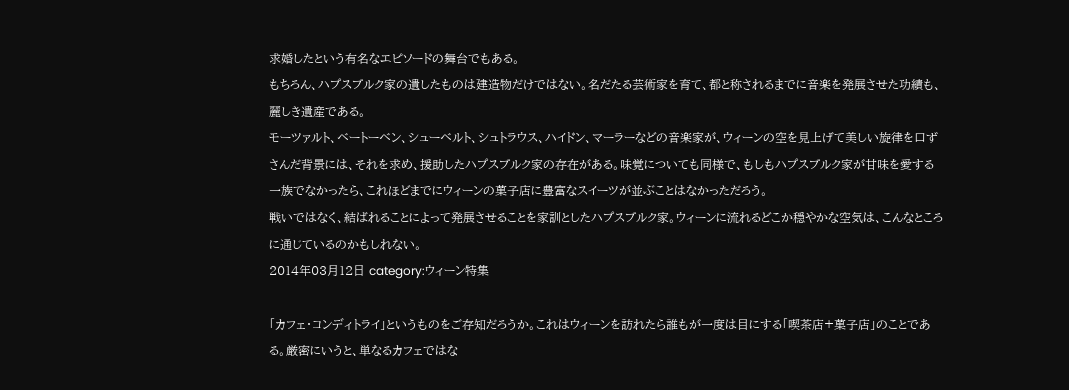求婚したという有名なエピソードの舞台でもある。
もちろん、ハプスブルク家の遺したものは建造物だけではない。名だたる芸術家を育て、都と称されるまでに音楽を発展させた功績も、麗しき遺産である。
モーツァルト、ベートーベン、シューベルト、シュトラウス、ハイドン、マーラーなどの音楽家が、ウィーンの空を見上げて美しい旋律を口ずさんだ背景には、それを求め、援助したハプスブルク家の存在がある。味覚についても同様で、もしもハプスブルク家が甘味を愛する一族でなかったら、これほどまでにウィーンの菓子店に豊富なスイーツが並ぶことはなかっただろう。
戦いではなく、結ばれることによって発展させることを家訓としたハプスブルク家。ウィーンに流れるどこか穏やかな空気は、こんなところに通じているのかもしれない。
2014年03月12日 category:ウィーン特集

「カフェ・コンディトライ」というものをご存知だろうか。これはウィーンを訪れたら誰もが一度は目にする「喫茶店+菓子店」のことである。厳密にいうと、単なるカフェではな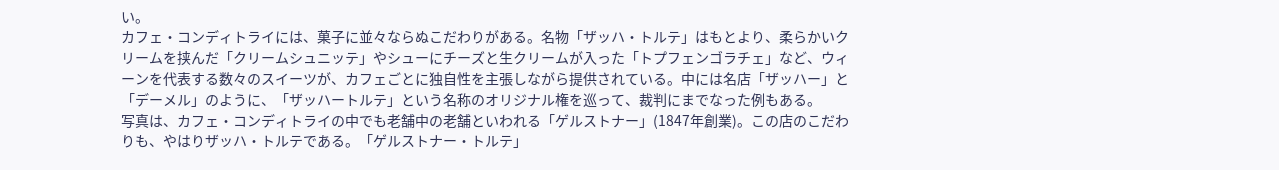い。
カフェ・コンディトライには、菓子に並々ならぬこだわりがある。名物「ザッハ・トルテ」はもとより、柔らかいクリームを挟んだ「クリームシュニッテ」やシューにチーズと生クリームが入った「トプフェンゴラチェ」など、ウィーンを代表する数々のスイーツが、カフェごとに独自性を主張しながら提供されている。中には名店「ザッハー」と「デーメル」のように、「ザッハートルテ」という名称のオリジナル権を巡って、裁判にまでなった例もある。
写真は、カフェ・コンディトライの中でも老舗中の老舗といわれる「ゲルストナー」(1847年創業)。この店のこだわりも、やはりザッハ・トルテである。「ゲルストナー・トルテ」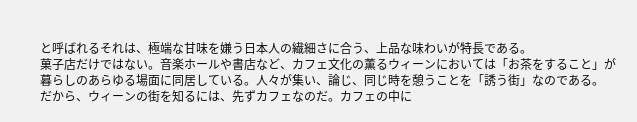と呼ばれるそれは、極端な甘味を嫌う日本人の繊細さに合う、上品な味わいが特長である。
菓子店だけではない。音楽ホールや書店など、カフェ文化の薫るウィーンにおいては「お茶をすること」が暮らしのあらゆる場面に同居している。人々が集い、論じ、同じ時を憩うことを「誘う街」なのである。
だから、ウィーンの街を知るには、先ずカフェなのだ。カフェの中に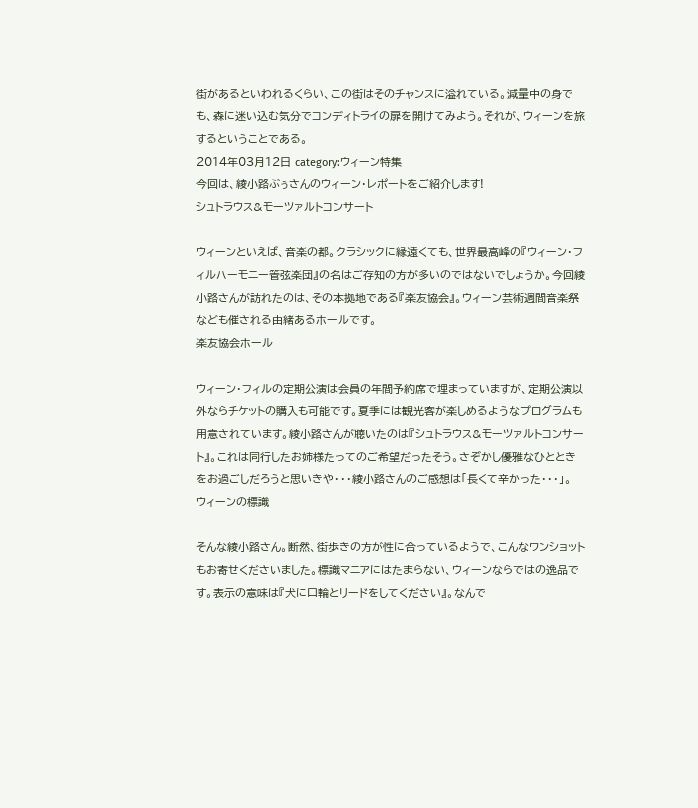街があるといわれるくらい、この街はそのチャンスに溢れている。減量中の身でも、森に迷い込む気分でコンディトライの扉を開けてみよう。それが、ウィーンを旅するということである。
2014年03月12日 category:ウィーン特集
今回は、綾小路ぶぅさんのウィーン・レポートをご紹介します!
シュトラウス&モーツァルトコンサート

ウィーンといえば、音楽の都。クラシックに縁遠くても、世界最高峰の『ウィーン・フィルハーモニー管弦楽団』の名はご存知の方が多いのではないでしょうか。今回綾小路さんが訪れたのは、その本拠地である『楽友協会』。ウィーン芸術週間音楽祭なども催される由緒あるホールです。
楽友協会ホール

ウィーン・フィルの定期公演は会員の年間予約席で埋まっていますが、定期公演以外ならチケットの購入も可能です。夏季には観光客が楽しめるようなプログラムも用意されています。綾小路さんが聴いたのは『シュトラウス&モーツァルトコンサート』。これは同行したお姉様たってのご希望だったそう。さぞかし優雅なひとときをお過ごしだろうと思いきや・・・綾小路さんのご感想は「長くて辛かった・・・」。
ウィーンの標識

そんな綾小路さん。断然、街歩きの方が性に合っているようで、こんなワンショットもお寄せくださいました。標識マニアにはたまらない、ウィーンならではの逸品です。表示の意味は『犬に口輪とリードをしてください』。なんで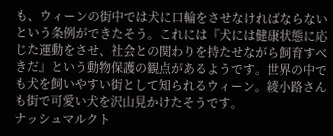も、ウィーンの街中では犬に口輪をさせなければならないという条例ができたそう。これには『犬には健康状態に応じた運動をさせ、社会との関わりを持たせながら飼育すべきだ』という動物保護の観点があるようです。世界の中でも犬を飼いやすい街として知られるウィーン。綾小路さんも街で可愛い犬を沢山見かけたそうです。
ナッシュマルクト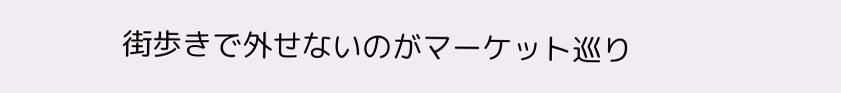街歩きで外せないのがマーケット巡り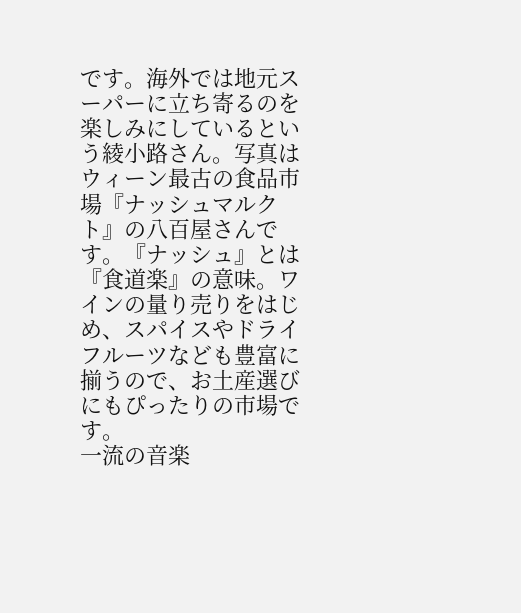です。海外では地元スーパーに立ち寄るのを楽しみにしているという綾小路さん。写真はウィーン最古の食品市場『ナッシュマルクト』の八百屋さんです。『ナッシュ』とは『食道楽』の意味。ワインの量り売りをはじめ、スパイスやドライフルーツなども豊富に揃うので、お土産選びにもぴったりの市場です。
一流の音楽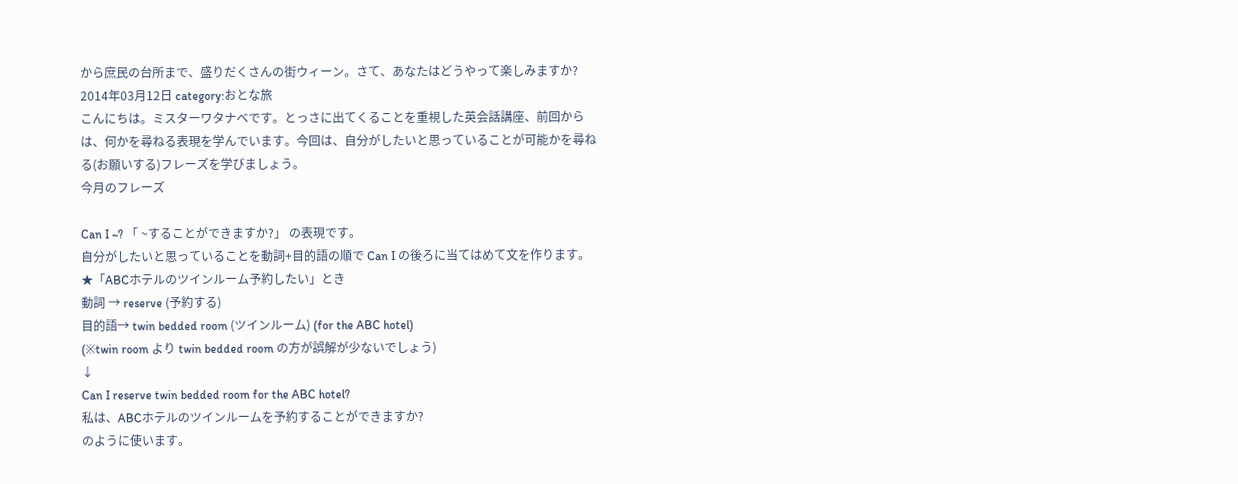から庶民の台所まで、盛りだくさんの街ウィーン。さて、あなたはどうやって楽しみますか?
2014年03月12日 category:おとな旅
こんにちは。ミスターワタナベです。とっさに出てくることを重視した英会話講座、前回からは、何かを尋ねる表現を学んでいます。今回は、自分がしたいと思っていることが可能かを尋ねる(お願いする)フレーズを学びましょう。
今月のフレーズ

Can I ~? 「 ~することができますか?」 の表現です。
自分がしたいと思っていることを動詞+目的語の順で Can I の後ろに当てはめて文を作ります。
★「ABCホテルのツインルーム予約したい」とき
動詞 → reserve (予約する)
目的語→ twin bedded room (ツインルーム) (for the ABC hotel)
(※twin room より twin bedded room の方が誤解が少ないでしょう)
↓
Can I reserve twin bedded room for the ABC hotel?
私は、ABCホテルのツインルームを予約することができますか?
のように使います。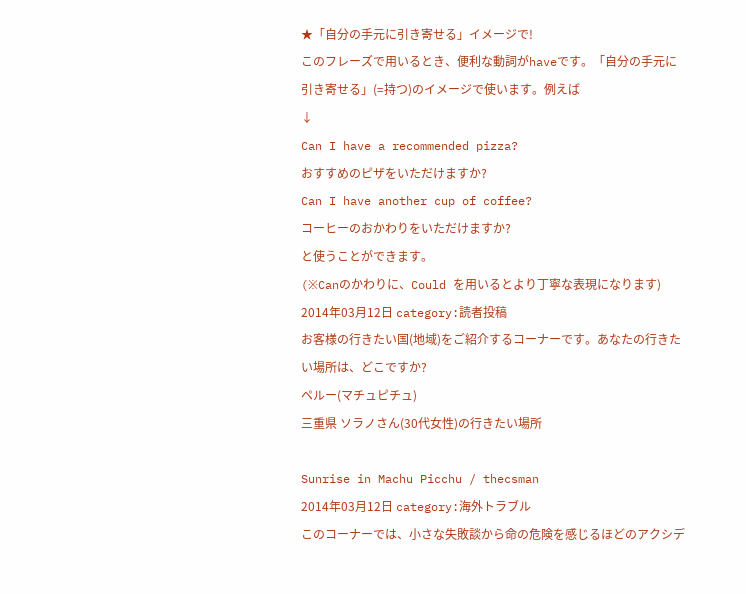★「自分の手元に引き寄せる」イメージで!
このフレーズで用いるとき、便利な動詞がhaveです。「自分の手元に引き寄せる」(=持つ)のイメージで使います。例えば
↓
Can I have a recommended pizza?
おすすめのピザをいただけますか?
Can I have another cup of coffee?
コーヒーのおかわりをいただけますか?
と使うことができます。
(※Canのかわりに、Could を用いるとより丁寧な表現になります)
2014年03月12日 category:読者投稿
お客様の行きたい国(地域)をご紹介するコーナーです。あなたの行きたい場所は、どこですか?
ペルー(マチュピチュ)
三重県 ソラノさん(30代女性)の行きたい場所

Sunrise in Machu Picchu / thecsman
2014年03月12日 category:海外トラブル
このコーナーでは、小さな失敗談から命の危険を感じるほどのアクシデ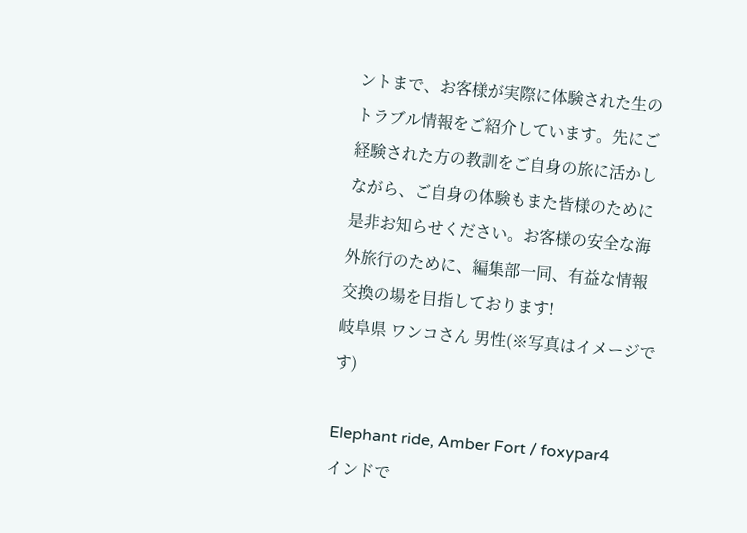ントまで、お客様が実際に体験された生のトラブル情報をご紹介しています。先にご経験された方の教訓をご自身の旅に活かしながら、ご自身の体験もまた皆様のために是非お知らせください。お客様の安全な海外旅行のために、編集部一同、有益な情報交換の場を目指しております!
岐阜県 ワンコさん 男性(※写真はイメージです)

Elephant ride, Amber Fort / foxypar4
インドで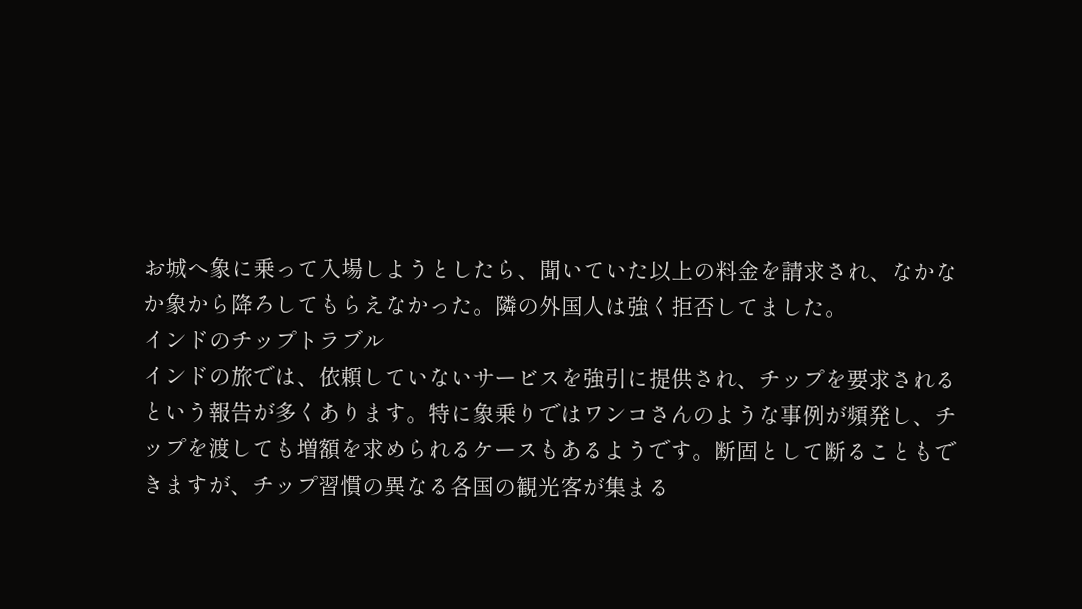お城へ象に乗って入場しようとしたら、聞いていた以上の料金を請求され、なかなか象から降ろしてもらえなかった。隣の外国人は強く拒否してました。
インドのチップトラブル
インドの旅では、依頼していないサービスを強引に提供され、チップを要求されるという報告が多くあります。特に象乗りではワンコさんのような事例が頻発し、チップを渡しても増額を求められるケースもあるようです。断固として断ることもできますが、チップ習慣の異なる各国の観光客が集まる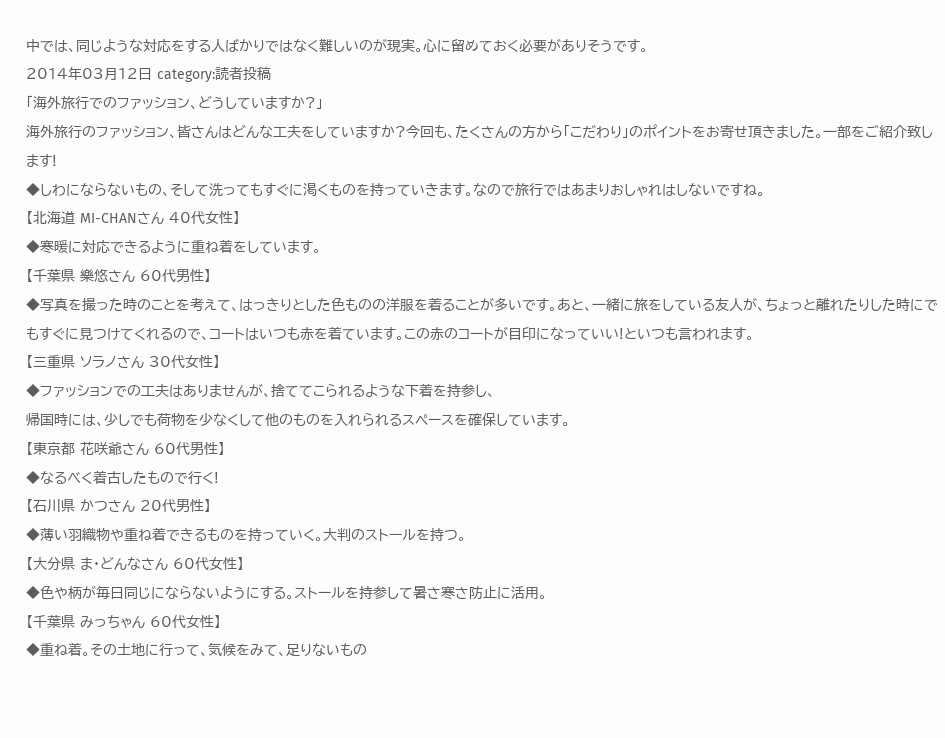中では、同じような対応をする人ばかりではなく難しいのが現実。心に留めておく必要がありそうです。
2014年03月12日 category:読者投稿
「海外旅行でのファッション、どうしていますか?」
海外旅行のファッション、皆さんはどんな工夫をしていますか?今回も、たくさんの方から「こだわり」のポイントをお寄せ頂きました。一部をご紹介致します!
◆しわにならないもの、そして洗ってもすぐに渇くものを持っていきます。なので旅行ではあまりおしゃれはしないですね。
【北海道 MI-CHANさん 40代女性】
◆寒暖に対応できるように重ね着をしています。
【千葉県 樂悠さん 60代男性】
◆写真を撮った時のことを考えて、はっきりとした色ものの洋服を着ることが多いです。あと、一緒に旅をしている友人が、ちょっと離れたりした時にでもすぐに見つけてくれるので、コートはいつも赤を着ています。この赤のコートが目印になっていい!といつも言われます。
【三重県 ソラノさん 30代女性】
◆ファッションでの工夫はありませんが、捨ててこられるような下着を持参し、
帰国時には、少しでも荷物を少なくして他のものを入れられるスペースを確保しています。
【東京都 花咲爺さん 60代男性】
◆なるべく着古したもので行く!
【石川県 かつさん 20代男性】
◆薄い羽織物や重ね着できるものを持っていく。大判のストールを持つ。
【大分県 ま・どんなさん 60代女性】
◆色や柄が毎日同じにならないようにする。ストールを持参して暑さ寒さ防止に活用。
【千葉県 みっちゃん 60代女性】
◆重ね着。その土地に行って、気候をみて、足りないもの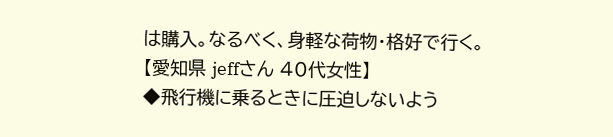は購入。なるべく、身軽な荷物・格好で行く。
【愛知県 jeffさん 40代女性】
◆飛行機に乗るときに圧迫しないよう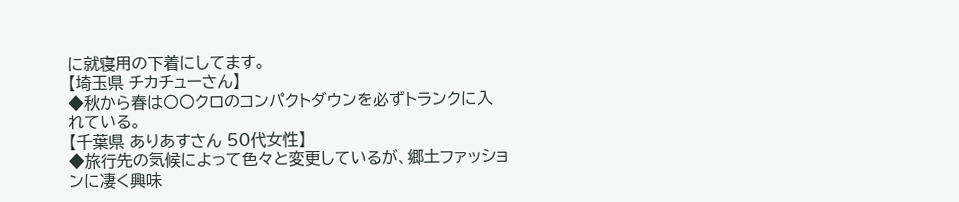に就寝用の下着にしてます。
【埼玉県 チカチューさん】
◆秋から春は〇〇クロのコンパクトダウンを必ずトランクに入れている。
【千葉県 ありあすさん 50代女性】
◆旅行先の気候によって色々と変更しているが、郷土ファッションに凄く興味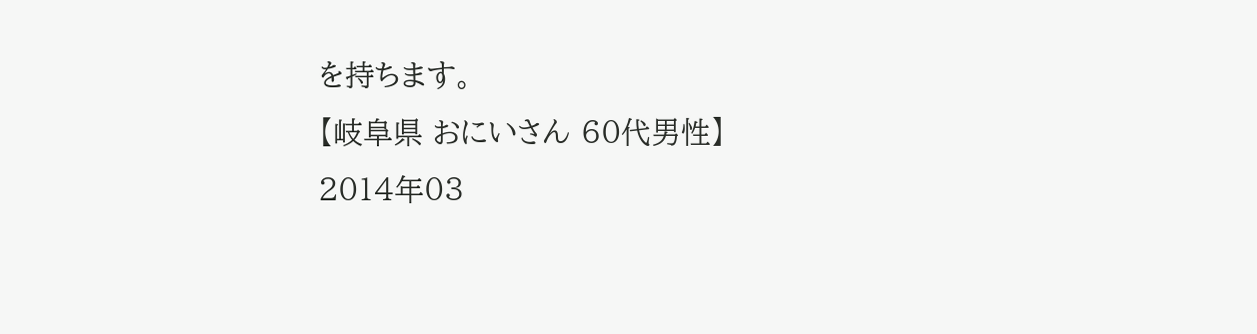を持ちます。
【岐阜県 おにいさん 60代男性】
2014年03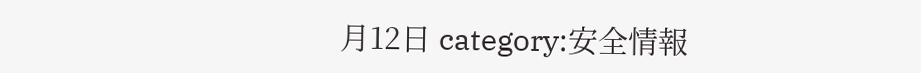月12日 category:安全情報